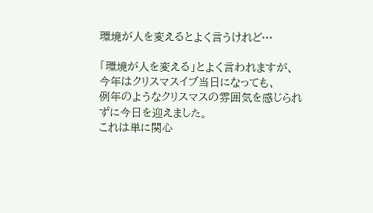環境が人を変えるとよく言うけれど…

「環境が人を変える」とよく言われますが、
今年はクリスマスイブ当日になっても、
例年のようなクリスマスの雰囲気を感じられずに今日を迎えました。
これは単に関心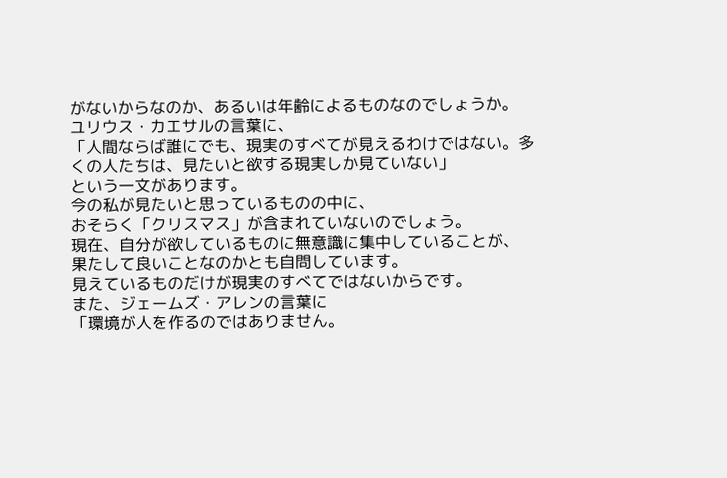がないからなのか、あるいは年齢によるものなのでしょうか。
ユリウス・カエサルの言葉に、
「人間ならば誰にでも、現実のすべてが見えるわけではない。多くの人たちは、見たいと欲する現実しか見ていない」
という一文があります。
今の私が見たいと思っているものの中に、
おそらく「クリスマス」が含まれていないのでしょう。
現在、自分が欲しているものに無意識に集中していることが、
果たして良いことなのかとも自問しています。
見えているものだけが現実のすべてではないからです。
また、ジェームズ・アレンの言葉に
「環境が人を作るのではありません。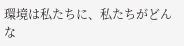環境は私たちに、私たちがどんな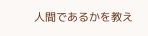人間であるかを教え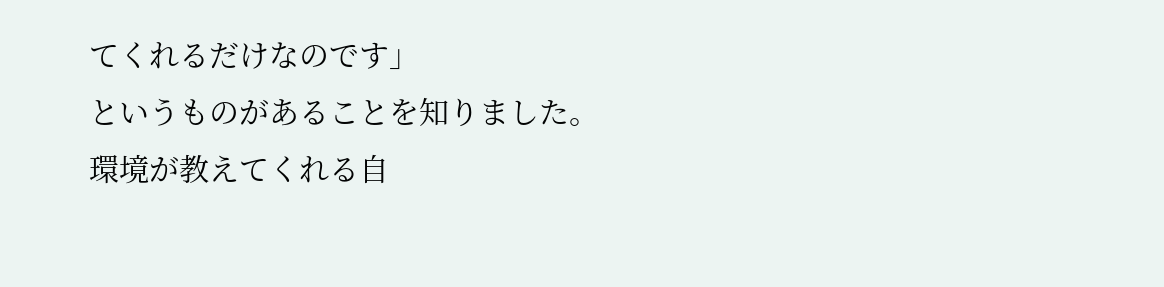てくれるだけなのです」
というものがあることを知りました。
環境が教えてくれる自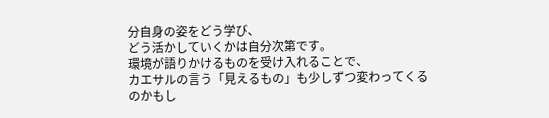分自身の姿をどう学び、
どう活かしていくかは自分次第です。
環境が語りかけるものを受け入れることで、
カエサルの言う「見えるもの」も少しずつ変わってくるのかもし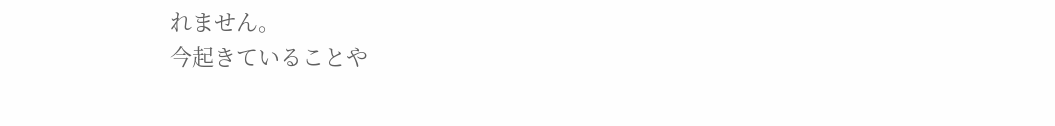れません。
今起きていることや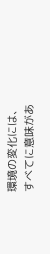環境の変化には、
すべてに意味があ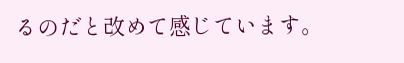るのだと改めて感じています。